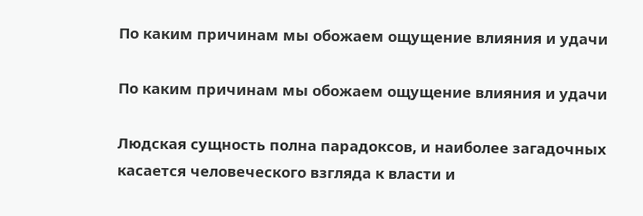По каким причинам мы обожаем ощущение влияния и удачи

По каким причинам мы обожаем ощущение влияния и удачи

Людская сущность полна парадоксов, и наиболее загадочных касается человеческого взгляда к власти и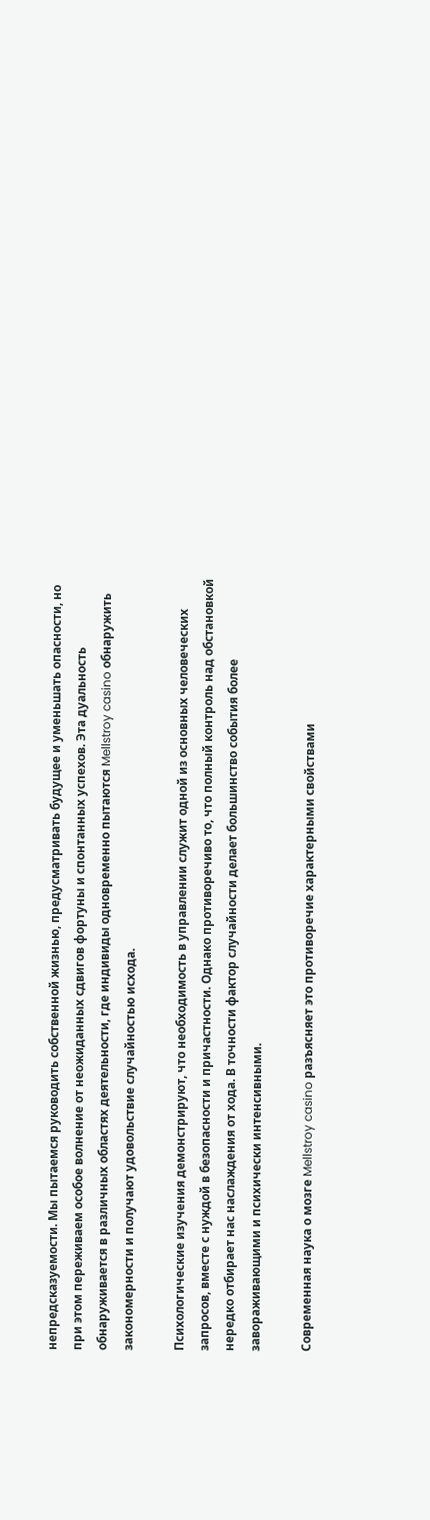непредсказуемости. Мы пытаемся руководить собственной жизнью, предусматривать будущее и уменьшать опасности, но при этом переживаем особое волнение от неожиданных сдвигов фортуны и спонтанных успехов. Эта дуальность обнаруживается в различных областях деятельности, где индивиды одновременно пытаются Mellstroy casino обнаружить закономерности и получают удовольствие случайностью исхода.

Психологические изучения демонстрируют, что необходимость в управлении служит одной из основных человеческих запросов, вместе с нуждой в безопасности и причастности. Однако противоречиво то, что полный контроль над обстановкой нередко отбирает нас наслаждения от хода. В точности фактор случайности делает большинство события более завораживающими и психически интенсивными.

Современная наука о мозге Mellstroy casino разъясняет это противоречие характерными свойствами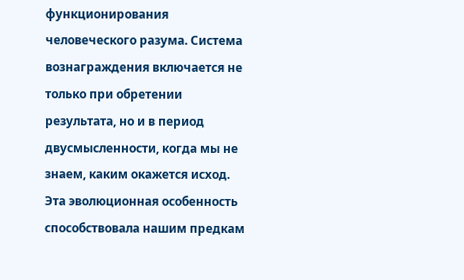функционирования человеческого разума. Система вознаграждения включается не только при обретении результата, но и в период двусмысленности, когда мы не знаем, каким окажется исход. Эта эволюционная особенность способствовала нашим предкам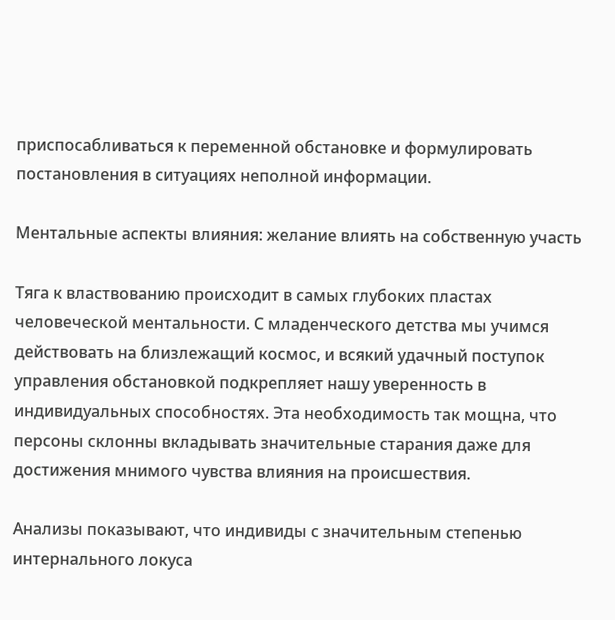приспосабливаться к переменной обстановке и формулировать постановления в ситуациях неполной информации.

Ментальные аспекты влияния: желание влиять на собственную участь

Тяга к властвованию происходит в самых глубоких пластах человеческой ментальности. С младенческого детства мы учимся действовать на близлежащий космос, и всякий удачный поступок управления обстановкой подкрепляет нашу уверенность в индивидуальных способностях. Эта необходимость так мощна, что персоны склонны вкладывать значительные старания даже для достижения мнимого чувства влияния на происшествия.

Анализы показывают, что индивиды с значительным степенью интернального локуса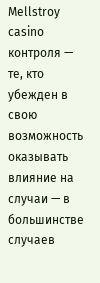Mellstroy casino контроля — те, кто убежден в свою возможность оказывать влияние на случаи — в большинстве случаев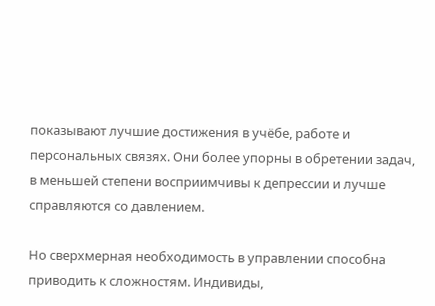показывают лучшие достижения в учёбе, работе и персональных связях. Они более упорны в обретении задач, в меньшей степени восприимчивы к депрессии и лучше справляются со давлением.

Но сверхмерная необходимость в управлении способна приводить к сложностям. Индивиды,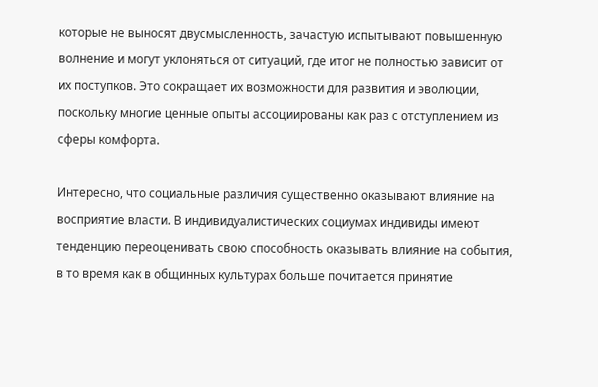которые не выносят двусмысленность, зачастую испытывают повышенную волнение и могут уклоняться от ситуаций, где итог не полностью зависит от их поступков. Это сокращает их возможности для развития и эволюции, поскольку многие ценные опыты ассоциированы как раз с отступлением из сферы комфорта.

Интересно, что социальные различия существенно оказывают влияние на восприятие власти. В индивидуалистических социумах индивиды имеют тенденцию переоценивать свою способность оказывать влияние на события, в то время как в общинных культурах больше почитается принятие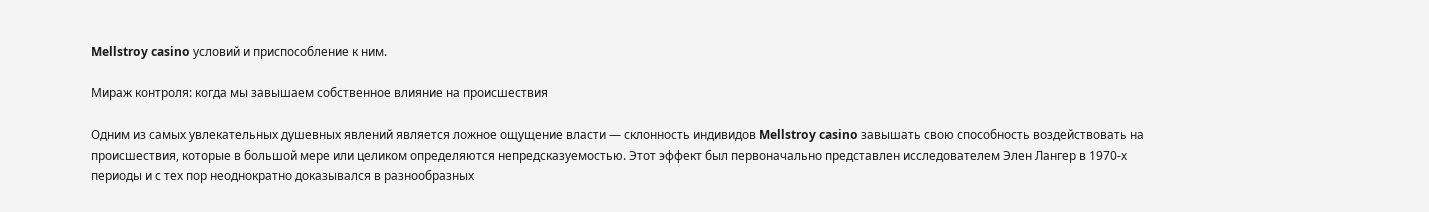Mellstroy casino условий и приспособление к ним.

Мираж контроля: когда мы завышаем собственное влияние на происшествия

Одним из самых увлекательных душевных явлений является ложное ощущение власти — склонность индивидов Mellstroy casino завышать свою способность воздействовать на происшествия, которые в большой мере или целиком определяются непредсказуемостью. Этот эффект был первоначально представлен исследователем Элен Лангер в 1970-х периоды и с тех пор неоднократно доказывался в разнообразных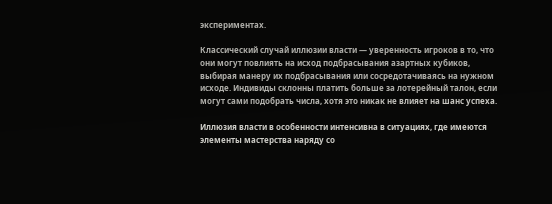экспериментах.

Классический случай иллюзии власти — уверенность игроков в то, что они могут повлиять на исход подбрасывания азартных кубиков, выбирая манеру их подбрасывания или сосредотачиваясь на нужном исходе. Индивиды склонны платить больше за лотерейный талон, если могут сами подобрать числа, хотя это никак не влияет на шанс успеха.

Иллюзия власти в особенности интенсивна в ситуациях, где имеются элементы мастерства наряду со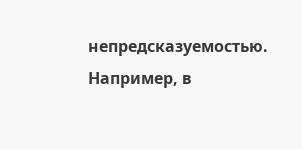непредсказуемостью. Например, в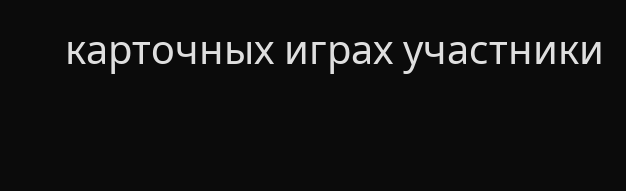карточных играх участники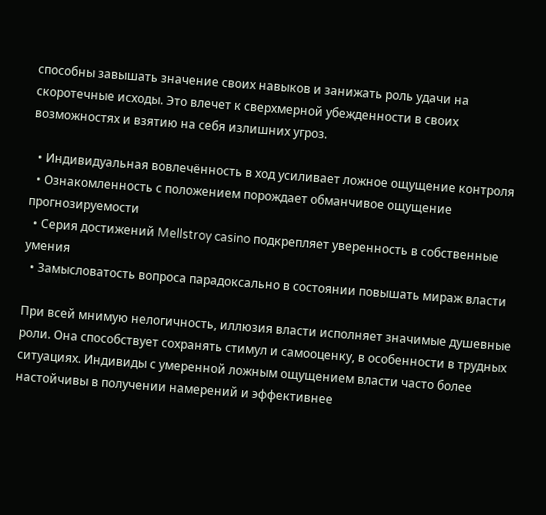способны завышать значение своих навыков и занижать роль удачи на скоротечные исходы. Это влечет к сверхмерной убежденности в своих возможностях и взятию на себя излишних угроз.

  • Индивидуальная вовлечённость в ход усиливает ложное ощущение контроля
  • Ознакомленность с положением порождает обманчивое ощущение прогнозируемости
  • Серия достижений Mellstroy casino подкрепляет уверенность в собственные умения
  • Замысловатость вопроса парадоксально в состоянии повышать мираж власти

При всей мнимую нелогичность, иллюзия власти исполняет значимые душевные роли. Она способствует сохранять стимул и самооценку, в особенности в трудных ситуациях. Индивиды с умеренной ложным ощущением власти часто более настойчивы в получении намерений и эффективнее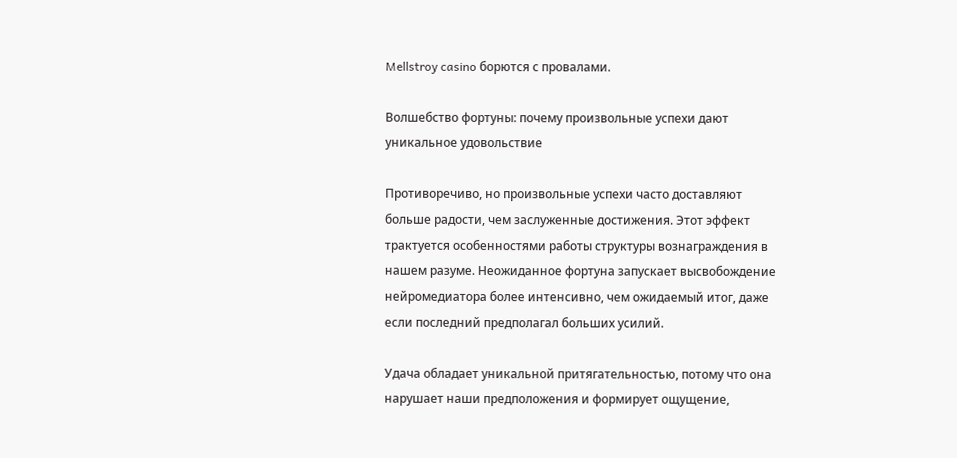Mellstroy casino борются с провалами.

Волшебство фортуны: почему произвольные успехи дают уникальное удовольствие

Противоречиво, но произвольные успехи часто доставляют больше радости, чем заслуженные достижения. Этот эффект трактуется особенностями работы структуры вознаграждения в нашем разуме. Неожиданное фортуна запускает высвобождение нейромедиатора более интенсивно, чем ожидаемый итог, даже если последний предполагал больших усилий.

Удача обладает уникальной притягательностью, потому что она нарушает наши предположения и формирует ощущение,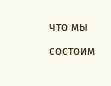что мы состоим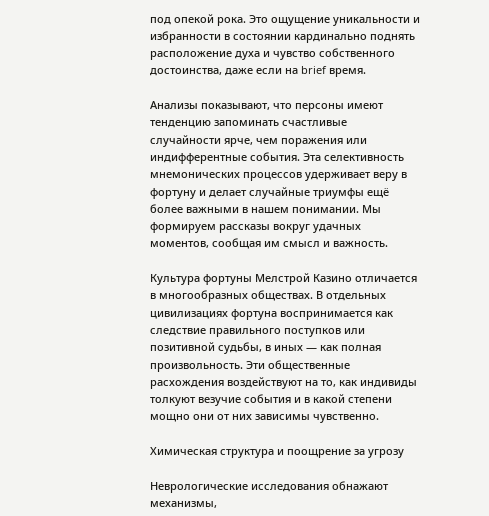под опекой рока. Это ощущение уникальности и избранности в состоянии кардинально поднять расположение духа и чувство собственного достоинства, даже если на brief время.

Анализы показывают, что персоны имеют тенденцию запоминать счастливые случайности ярче, чем поражения или индифферентные события. Эта селективность мнемонических процессов удерживает веру в фортуну и делает случайные триумфы ещё более важными в нашем понимании. Мы формируем рассказы вокруг удачных моментов, сообщая им смысл и важность.

Культура фортуны Мелстрой Казино отличается в многообразных обществах. В отдельных цивилизациях фортуна воспринимается как следствие правильного поступков или позитивной судьбы, в иных — как полная произвольность. Эти общественные расхождения воздействуют на то, как индивиды толкуют везучие события и в какой степени мощно они от них зависимы чувственно.

Химическая структура и поощрение за угрозу

Неврологические исследования обнажают механизмы,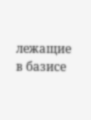лежащие в базисе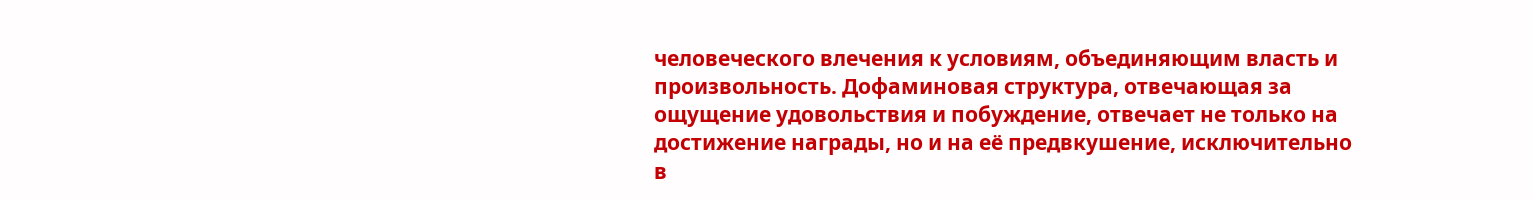человеческого влечения к условиям, объединяющим власть и произвольность. Дофаминовая структура, отвечающая за ощущение удовольствия и побуждение, отвечает не только на достижение награды, но и на её предвкушение, исключительно в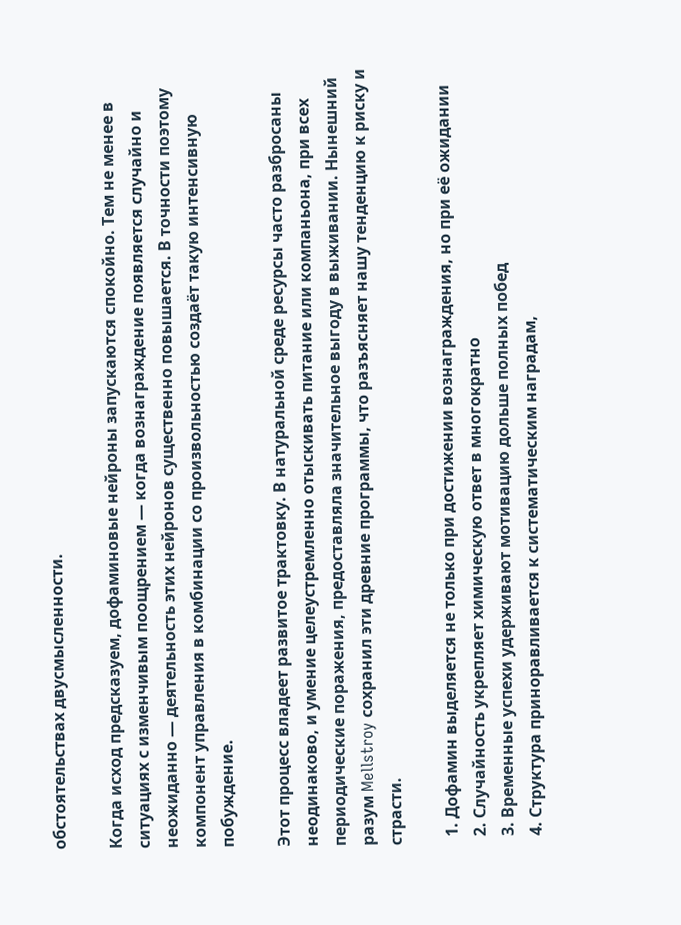обстоятельствах двусмысленности.

Когда исход предсказуем, дофаминовые нейроны запускаются спокойно. Тем не менее в ситуациях с изменчивым поощрением — когда вознаграждение появляется случайно и неожиданно — деятельность этих нейронов существенно повышается. В точности поэтому компонент управления в комбинации со произвольностью создаёт такую интенсивную побуждение.

Этот процесс владеет развитое трактовку. В натуральной среде ресурсы часто разбросаны неодинаково, и умение целеустремленно отыскивать питание или компаньона, при всех периодические поражения, предоставляла значительное выгоду в выживании. Нынешний разум Mellstroy сохранил эти древние программы, что разъясняет нашу тенденцию к риску и страсти.

  1. Дофамин выделяется не только при достижении вознаграждения, но при её ожидании
  2. Случайность укрепляет химическую ответ в многократно
  3. Временные успехи удерживают мотивацию дольше полных побед
  4. Структура приноравливается к систематическим наградам,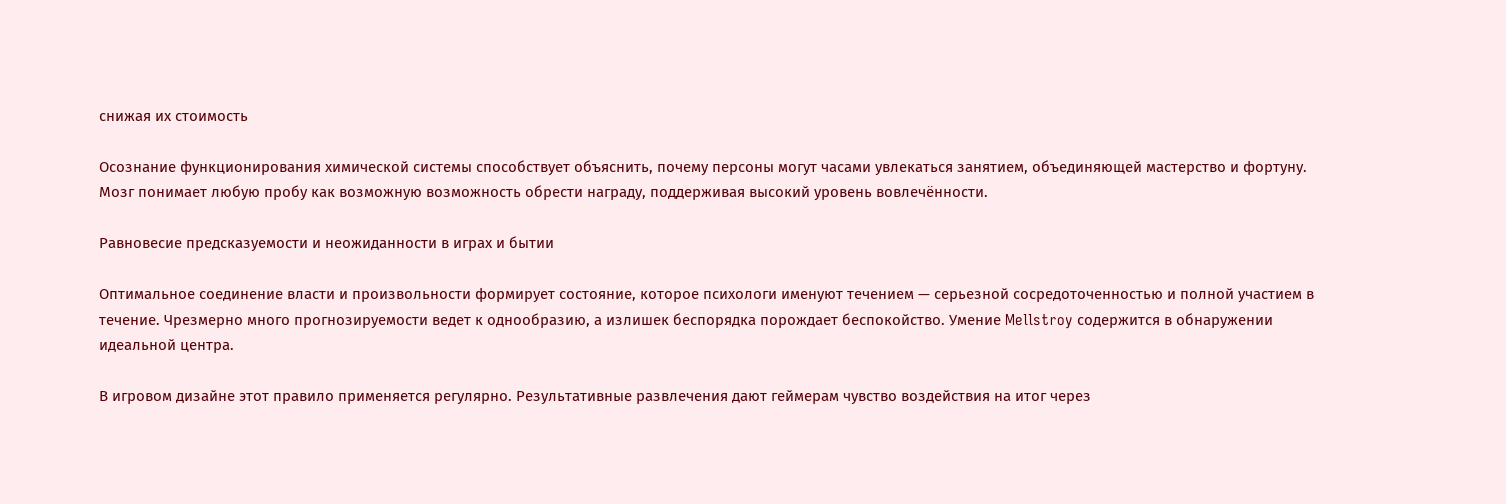снижая их стоимость

Осознание функционирования химической системы способствует объяснить, почему персоны могут часами увлекаться занятием, объединяющей мастерство и фортуну. Мозг понимает любую пробу как возможную возможность обрести награду, поддерживая высокий уровень вовлечённости.

Равновесие предсказуемости и неожиданности в играх и бытии

Оптимальное соединение власти и произвольности формирует состояние, которое психологи именуют течением — серьезной сосредоточенностью и полной участием в течение. Чрезмерно много прогнозируемости ведет к однообразию, а излишек беспорядка порождает беспокойство. Умение Mellstroy содержится в обнаружении идеальной центра.

В игровом дизайне этот правило применяется регулярно. Результативные развлечения дают геймерам чувство воздействия на итог через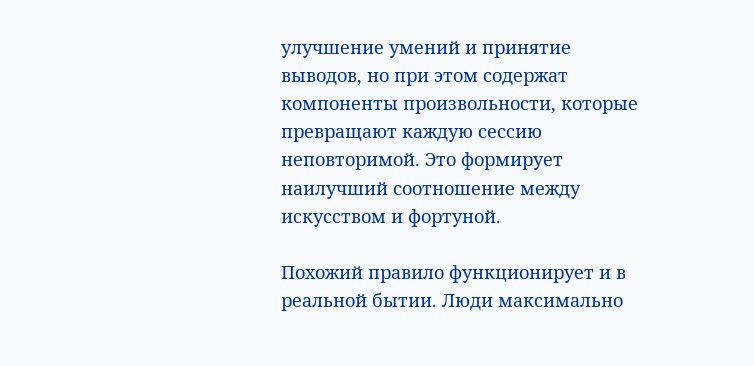улучшение умений и принятие выводов, но при этом содержат компоненты произвольности, которые превращают каждую сессию неповторимой. Это формирует наилучший соотношение между искусством и фортуной.

Похожий правило функционирует и в реальной бытии. Люди максимально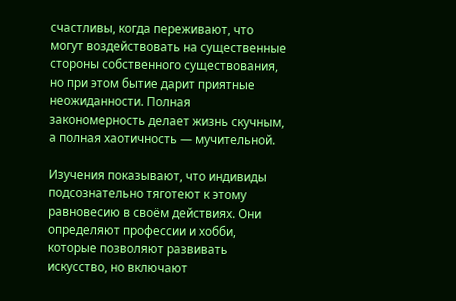счастливы, когда переживают, что могут воздействовать на существенные стороны собственного существования, но при этом бытие дарит приятные неожиданности. Полная закономерность делает жизнь скучным, а полная хаотичность — мучительной.

Изучения показывают, что индивиды подсознательно тяготеют к этому равновесию в своём действиях. Они определяют профессии и хобби, которые позволяют развивать искусство, но включают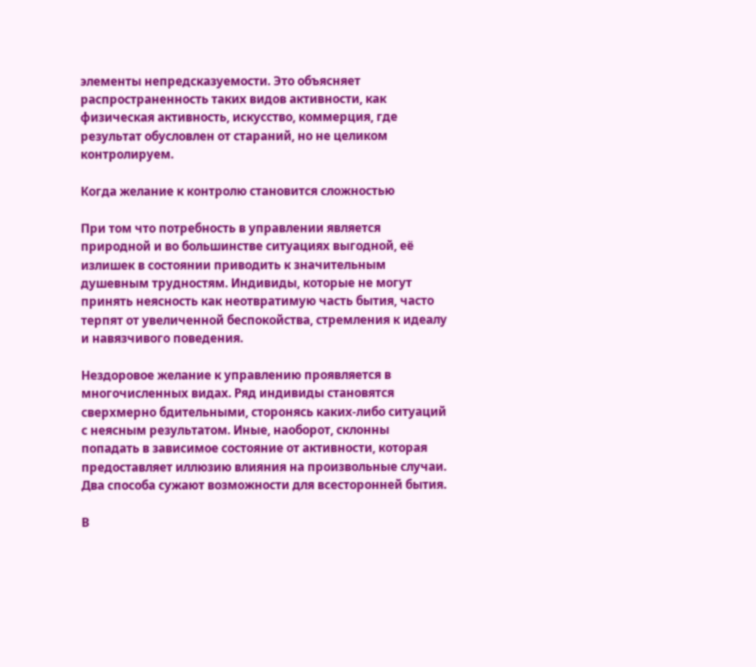элементы непредсказуемости. Это объясняет распространенность таких видов активности, как физическая активность, искусство, коммерция, где результат обусловлен от стараний, но не целиком контролируем.

Когда желание к контролю становится сложностью

При том что потребность в управлении является природной и во большинстве ситуациях выгодной, её излишек в состоянии приводить к значительным душевным трудностям. Индивиды, которые не могут принять неясность как неотвратимую часть бытия, часто терпят от увеличенной беспокойства, стремления к идеалу и навязчивого поведения.

Нездоровое желание к управлению проявляется в многочисленных видах. Ряд индивиды становятся сверхмерно бдительными, сторонясь каких-либо ситуаций с неясным результатом. Иные, наоборот, склонны попадать в зависимое состояние от активности, которая предоставляет иллюзию влияния на произвольные случаи. Два способа сужают возможности для всесторонней бытия.

В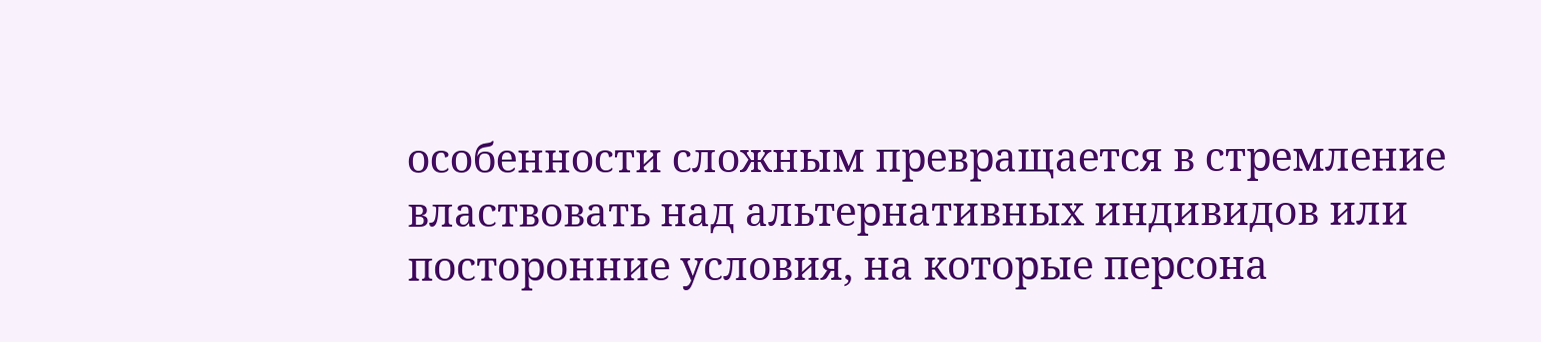особенности сложным превращается в стремление властвовать над альтернативных индивидов или посторонние условия, на которые персона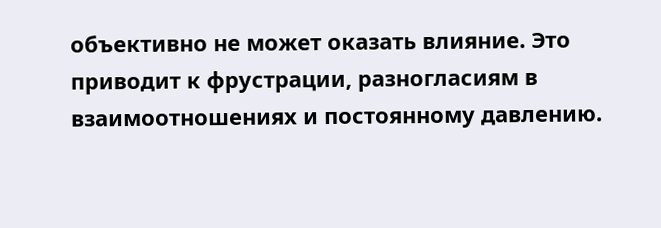объективно не может оказать влияние. Это приводит к фрустрации, разногласиям в взаимоотношениях и постоянному давлению.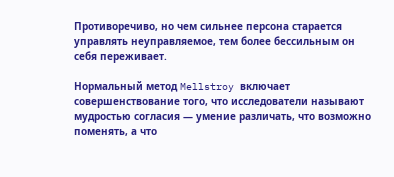Противоречиво, но чем сильнее персона старается управлять неуправляемое, тем более бессильным он себя переживает.

Нормальный метод Mellstroy включает совершенствование того, что исследователи называют мудростью согласия — умение различать, что возможно поменять, а что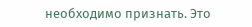необходимо признать. Это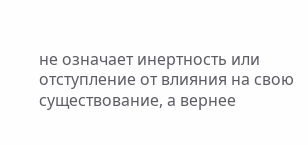не означает инертность или отступление от влияния на свою существование, а вернее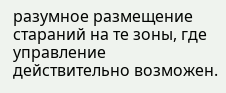разумное размещение стараний на те зоны, где управление действительно возможен.